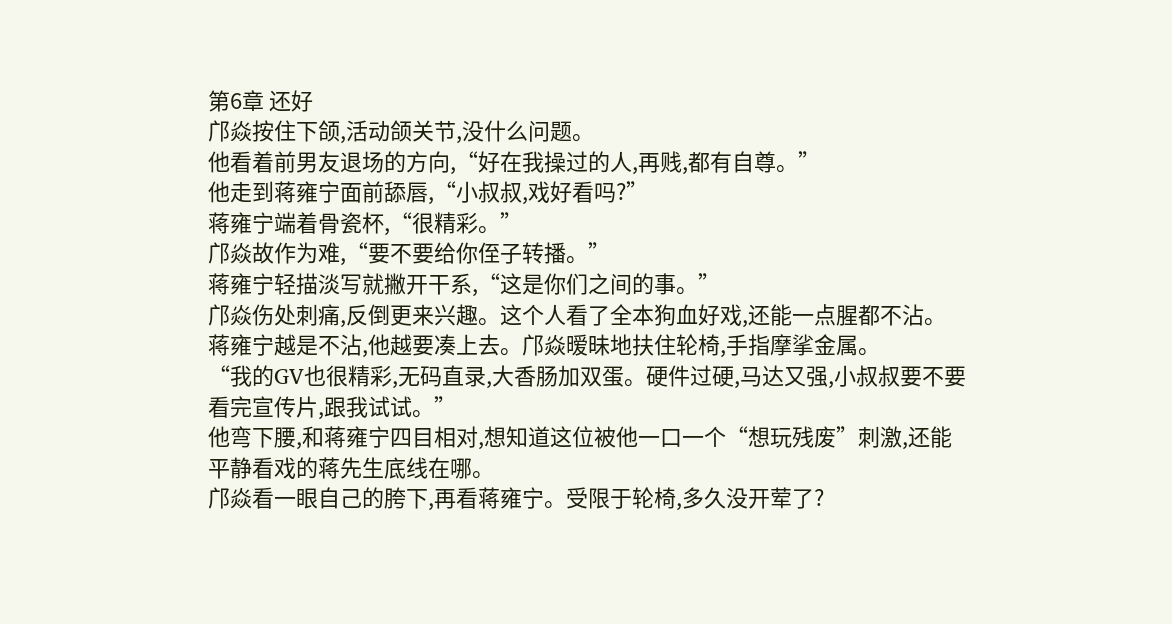第6章 还好
邝焱按住下颌,活动颌关节,没什么问题。
他看着前男友退场的方向,“好在我操过的人,再贱,都有自尊。”
他走到蒋雍宁面前舔唇,“小叔叔,戏好看吗?”
蒋雍宁端着骨瓷杯,“很精彩。”
邝焱故作为难,“要不要给你侄子转播。”
蒋雍宁轻描淡写就撇开干系,“这是你们之间的事。”
邝焱伤处刺痛,反倒更来兴趣。这个人看了全本狗血好戏,还能一点腥都不沾。
蒋雍宁越是不沾,他越要凑上去。邝焱暧昧地扶住轮椅,手指摩挲金属。
“我的GV也很精彩,无码直录,大香肠加双蛋。硬件过硬,马达又强,小叔叔要不要看完宣传片,跟我试试。”
他弯下腰,和蒋雍宁四目相对,想知道这位被他一口一个“想玩残废”刺激,还能平静看戏的蒋先生底线在哪。
邝焱看一眼自己的胯下,再看蒋雍宁。受限于轮椅,多久没开荤了?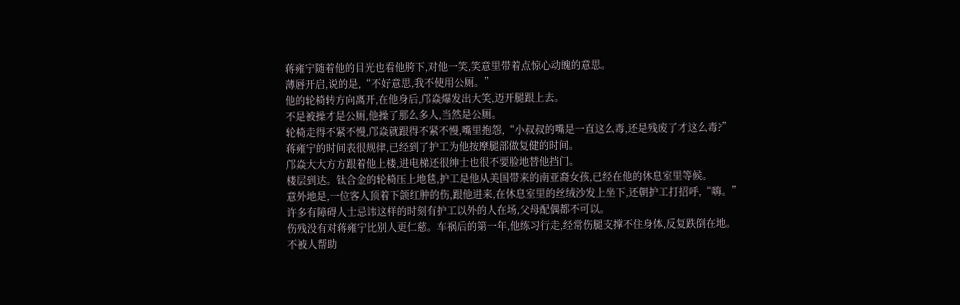蒋雍宁随着他的目光也看他胯下,对他一笑,笑意里带着点惊心动魄的意思。
薄唇开启,说的是,“不好意思,我不使用公厕。”
他的轮椅转方向离开,在他身后,邝焱爆发出大笑,迈开腿跟上去。
不是被操才是公厕,他操了那么多人,当然是公厕。
轮椅走得不紧不慢,邝焱就跟得不紧不慢,嘴里抱怨,“小叔叔的嘴是一直这么毒,还是残废了才这么毒?”
蒋雍宁的时间表很规律,已经到了护工为他按摩腿部做复健的时间。
邝焱大大方方跟着他上楼,进电梯还很绅士也很不要脸地替他挡门。
楼层到达。钛合金的轮椅压上地毯,护工是他从美国带来的南亚裔女孩,已经在他的休息室里等候。
意外地是,一位客人顶着下颌红肿的伤,跟他进来,在休息室里的丝绒沙发上坐下,还朝护工打招呼,“嗨。”
许多有障碍人士忌讳这样的时刻有护工以外的人在场,父母配偶都不可以。
伤残没有对蒋雍宁比别人更仁慈。车祸后的第一年,他练习行走,经常伤腿支撑不住身体,反复跌倒在地。
不被人帮助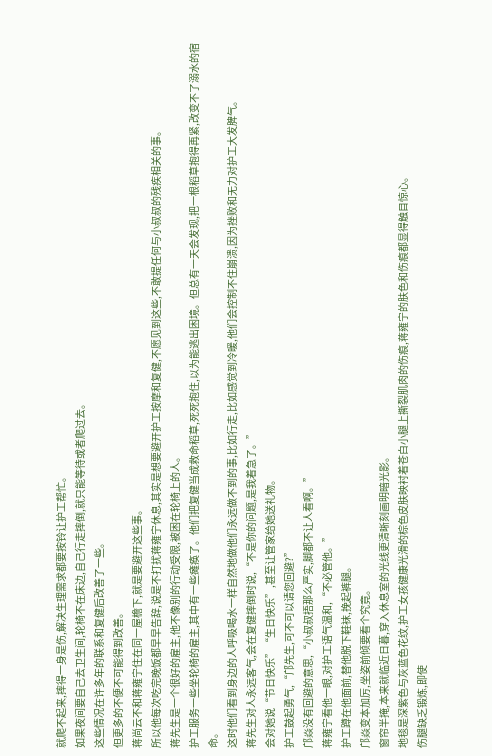就爬不起来,摔得一身是伤,解决生理需求都要按铃让护工帮忙。
如果夜间要自己去卫生间,轮椅不在床边,自己行走摔倒,就只能等待或者爬过去。
这些情况在许多年的联系和复健后改善了一些。
但更多的不便不可能得到改善。
蒋尚云不和蒋雍宁住在同一屋檐下,就是要避开这些事。
所以他每次吃完晚饭都早早告辞,说是不打扰蒋雍宁休息,其实是想要避开护工按摩和复健,不愿见到这些,不敢提任何与小叔叔的残疾相关的事。
蒋先生是一个很好的雇主,他不像别的行动受限,被困在轮椅上的人。
护工服务一些坐轮椅的雇主,其中有一些瘫痪了。他们把复健当成救命稻草,死死抱住,以为能逃出困境。但总有一天会发现,把一根稻草抱得再紧,改变不了溺水的宿命。
这时他们看到身边的人呼吸喝水一样自然地做他们永远做不到的事,比如行走,比如感觉到冷暖,他们会控制不住崩溃,因为挫败和无力对护工大发脾气。
蒋先生对人永远客气,会在复健摔倒时说,“不是你的问题,是我着急了。”
会对她说“节日快乐”“生日快乐”,甚至让管家给她送礼物。
护工鼓起勇气,“邝先生,可不可以请您回避?”
邝焱没有回避的意思,“小叔叔捂那么严实,脚都不让人看啊。”
蒋雍宁看他一眼,对护工语气温和,“不必管他。”
护工蹲在他面前,替他脱下鞋袜,挽起裤腿。
邝焱变本加厉,坐姿前倾要看个究竟。
窗帘半掩,本来就临近日暮,穿入休息室的光线更清晰刻画明暗光影。
地毯是深紫色与灰蓝色花纹,护工女孩健康光滑的棕色皮肤映衬着苍白小腿上撕裂肌肉的伤痕,蒋雍宁的肤色和伤痕都显得触目惊心。
伤腿缺乏锻炼,即使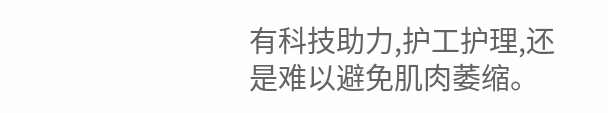有科技助力,护工护理,还是难以避免肌肉萎缩。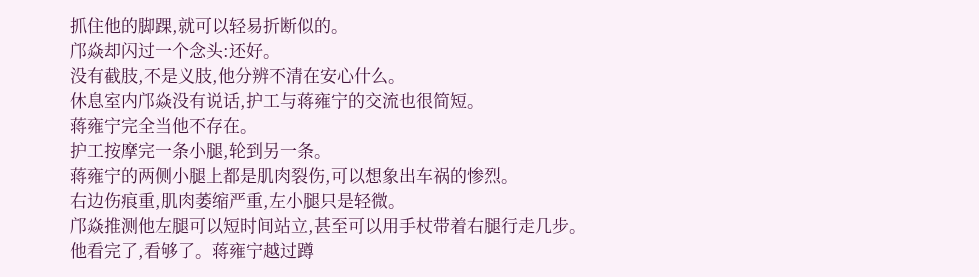抓住他的脚踝,就可以轻易折断似的。
邝焱却闪过一个念头:还好。
没有截肢,不是义肢,他分辨不清在安心什么。
休息室内邝焱没有说话,护工与蒋雍宁的交流也很简短。
蒋雍宁完全当他不存在。
护工按摩完一条小腿,轮到另一条。
蒋雍宁的两侧小腿上都是肌肉裂伤,可以想象出车祸的惨烈。
右边伤痕重,肌肉萎缩严重,左小腿只是轻微。
邝焱推测他左腿可以短时间站立,甚至可以用手杖带着右腿行走几步。
他看完了,看够了。蒋雍宁越过蹲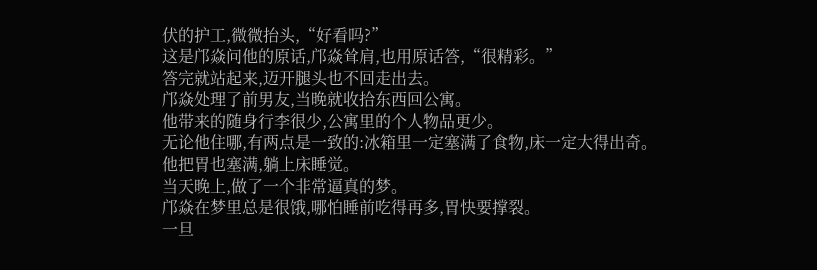伏的护工,微微抬头,“好看吗?”
这是邝焱问他的原话,邝焱耸肩,也用原话答,“很精彩。”
答完就站起来,迈开腿头也不回走出去。
邝焱处理了前男友,当晚就收拾东西回公寓。
他带来的随身行李很少,公寓里的个人物品更少。
无论他住哪,有两点是一致的:冰箱里一定塞满了食物,床一定大得出奇。
他把胃也塞满,躺上床睡觉。
当天晚上,做了一个非常逼真的梦。
邝焱在梦里总是很饿,哪怕睡前吃得再多,胃快要撑裂。
一旦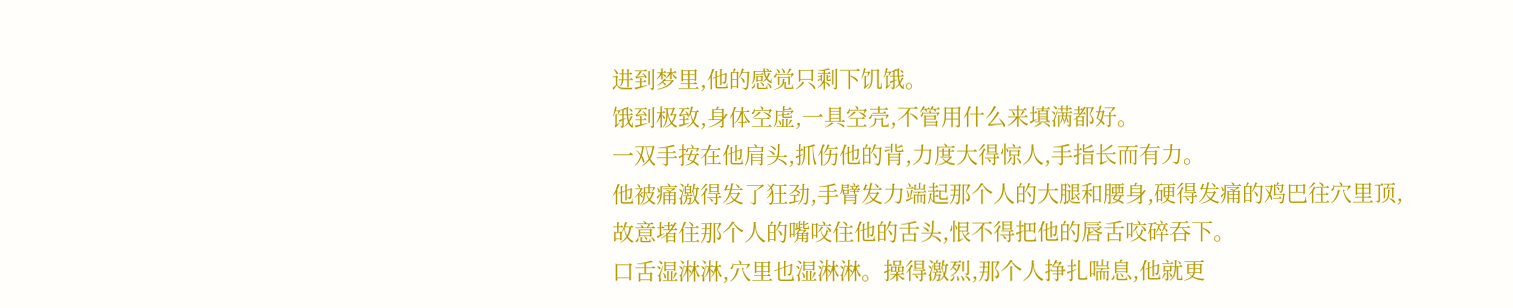进到梦里,他的感觉只剩下饥饿。
饿到极致,身体空虚,一具空壳,不管用什么来填满都好。
一双手按在他肩头,抓伤他的背,力度大得惊人,手指长而有力。
他被痛激得发了狂劲,手臂发力端起那个人的大腿和腰身,硬得发痛的鸡巴往穴里顶,故意堵住那个人的嘴咬住他的舌头,恨不得把他的唇舌咬碎吞下。
口舌湿淋淋,穴里也湿淋淋。操得激烈,那个人挣扎喘息,他就更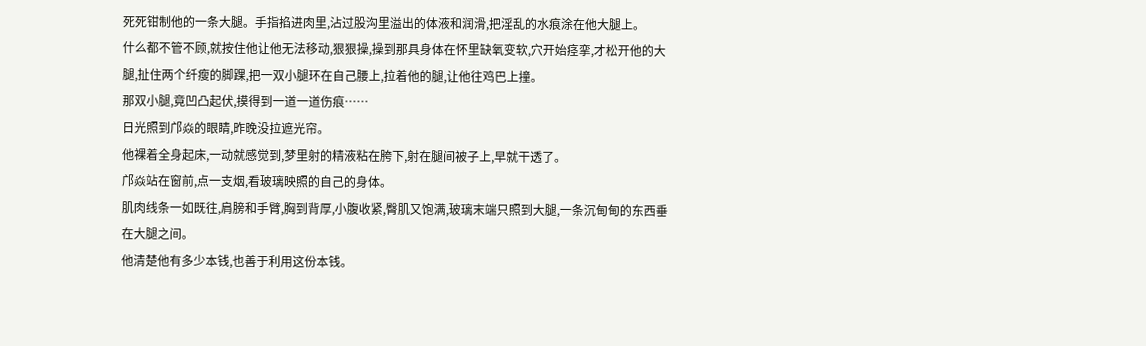死死钳制他的一条大腿。手指掐进肉里,沾过股沟里溢出的体液和润滑,把淫乱的水痕涂在他大腿上。
什么都不管不顾,就按住他让他无法移动,狠狠操,操到那具身体在怀里缺氧变软,穴开始痉挛,才松开他的大腿,扯住两个纤瘦的脚踝,把一双小腿环在自己腰上,拉着他的腿,让他往鸡巴上撞。
那双小腿,竟凹凸起伏,摸得到一道一道伤痕……
日光照到邝焱的眼睛,昨晚没拉遮光帘。
他裸着全身起床,一动就感觉到,梦里射的精液粘在胯下,射在腿间被子上,早就干透了。
邝焱站在窗前,点一支烟,看玻璃映照的自己的身体。
肌肉线条一如既往,肩膀和手臂,胸到背厚,小腹收紧,臀肌又饱满,玻璃末端只照到大腿,一条沉甸甸的东西垂在大腿之间。
他清楚他有多少本钱,也善于利用这份本钱。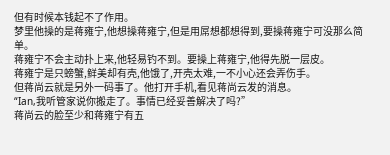但有时候本钱起不了作用。
梦里他操的是蒋雍宁,他想操蒋雍宁,但是用屌想都想得到,要操蒋雍宁可没那么简单。
蒋雍宁不会主动扑上来,他轻易钓不到。要操上蒋雍宁,他得先脱一层皮。
蒋雍宁是只螃蟹,鲜美却有壳,他饿了,开壳太难,一不小心还会弄伤手。
但蒋尚云就是另外一码事了。他打开手机,看见蒋尚云发的消息。
“Ian,我听管家说你搬走了。事情已经妥善解决了吗?”
蒋尚云的脸至少和蒋雍宁有五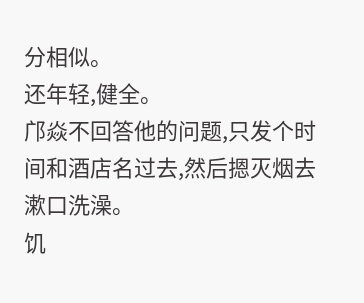分相似。
还年轻,健全。
邝焱不回答他的问题,只发个时间和酒店名过去,然后摁灭烟去漱口洗澡。
饥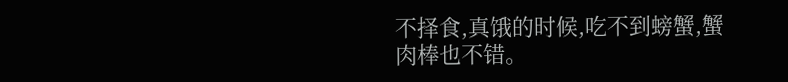不择食,真饿的时候,吃不到螃蟹,蟹肉棒也不错。